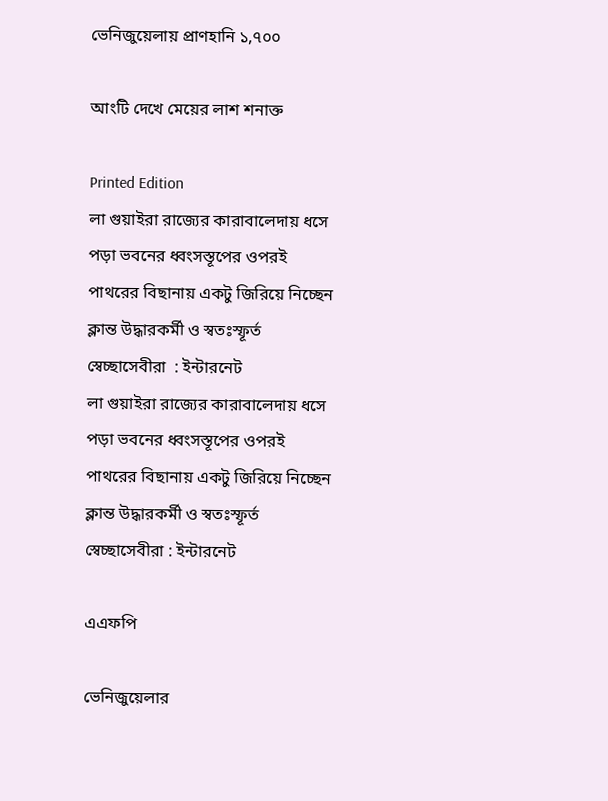ভেনিজুয়েলায় প্রাণহানি ১,৭০০

আংটি দেখে মেয়ের লাশ শনাক্ত

Printed Edition
লা গুয়াইরা রাজ্যের কারাবালেদায় ধসে পড়া ভবনের ধ্বংসস্তূপের ওপরই পাথরের বিছানায় একটু জিরিয়ে নিচ্ছেন ক্লান্ত উদ্ধারকর্মী ও স্বতঃস্ফূর্ত স্বেচ্ছাসেবীরা  : ইন্টারনেট
লা গুয়াইরা রাজ্যের কারাবালেদায় ধসে পড়া ভবনের ধ্বংসস্তূপের ওপরই পাথরের বিছানায় একটু জিরিয়ে নিচ্ছেন ক্লান্ত উদ্ধারকর্মী ও স্বতঃস্ফূর্ত স্বেচ্ছাসেবীরা : ইন্টারনেট

এএফপি

ভেনিজুয়েলার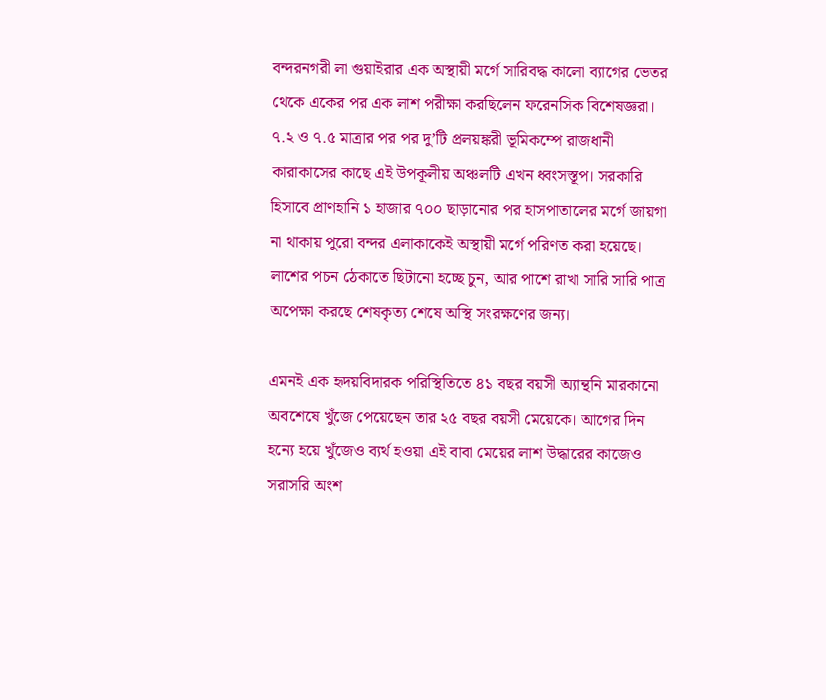বন্দরনগরী লা গুয়াইরার এক অস্থায়ী মর্গে সারিবদ্ধ কালো ব্যাগের ভেতর থেকে একের পর এক লাশ পরীক্ষা করছিলেন ফরেনসিক বিশেষজ্ঞরা। ৭.২ ও ৭.৫ মাত্রার পর পর দু’টি প্রলয়ঙ্করী ভূমিকম্পে রাজধানী কারাকাসের কাছে এই উপকূলীয় অঞ্চলটি এখন ধ্বংসস্তূপ। সরকারি হিসাবে প্রাণহানি ১ হাজার ৭০০ ছাড়ানোর পর হাসপাতালের মর্গে জায়গা না থাকায় পুরো বন্দর এলাকাকেই অস্থায়ী মর্গে পরিণত করা হয়েছে। লাশের পচন ঠেকাতে ছিটানো হচ্ছে চুন, আর পাশে রাখা সারি সারি পাত্র অপেক্ষা করছে শেষকৃত্য শেষে অস্থি সংরক্ষণের জন্য।

এমনই এক হৃদয়বিদারক পরিস্থিতিতে ৪১ বছর বয়সী অ্যান্থনি মারকানো অবশেষে খুঁজে পেয়েছেন তার ২৫ বছর বয়সী মেয়েকে। আগের দিন হন্যে হয়ে খুঁজেও ব্যর্থ হওয়া এই বাবা মেয়ের লাশ উদ্ধারের কাজেও সরাসরি অংশ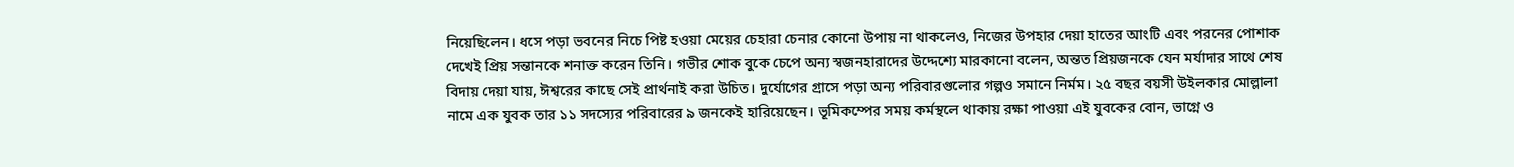নিয়েছিলেন। ধসে পড়া ভবনের নিচে পিষ্ট হওয়া মেয়ের চেহারা চেনার কোনো উপায় না থাকলেও, নিজের উপহার দেয়া হাতের আংটি এবং পরনের পোশাক দেখেই প্রিয় সন্তানকে শনাক্ত করেন তিনি। গভীর শোক বুকে চেপে অন্য স্বজনহারাদের উদ্দেশ্যে মারকানো বলেন, অন্তত প্রিয়জনকে যেন মর্যাদার সাথে শেষ বিদায় দেয়া যায়, ঈশ্বরের কাছে সেই প্রার্থনাই করা উচিত। দুর্যোগের গ্রাসে পড়া অন্য পরিবারগুলোর গল্পও সমানে নির্মম। ২৫ বছর বয়সী উইলকার মোল্লালা নামে এক যুবক তার ১১ সদস্যের পরিবারের ৯ জনকেই হারিয়েছেন। ভূমিকম্পের সময় কর্মস্থলে থাকায় রক্ষা পাওয়া এই যুবকের বোন, ভাগ্নে ও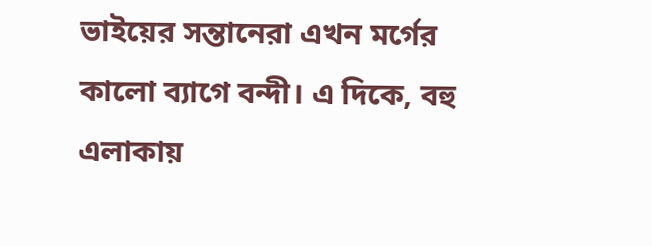ভাইয়ের সন্তানেরা এখন মর্গের কালো ব্যাগে বন্দী। এ দিকে, বহু এলাকায়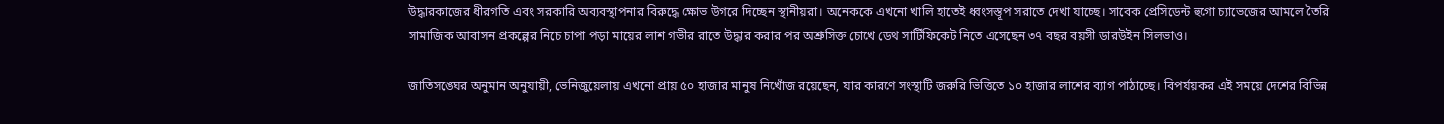উদ্ধারকাজের ধীরগতি এবং সরকারি অব্যবস্থাপনার বিরুদ্ধে ক্ষোভ উগরে দিচ্ছেন স্থানীয়রা। অনেককে এখনো খালি হাতেই ধ্বংসস্তূপ সরাতে দেখা যাচ্ছে। সাবেক প্রেসিডেন্ট হুগো চ্যাভেজের আমলে তৈরি সামাজিক আবাসন প্রকল্পের নিচে চাপা পড়া মায়ের লাশ গভীর রাতে উদ্ধার করার পর অশ্রুসিক্ত চোখে ডেথ সার্টিফিকেট নিতে এসেছেন ৩৭ বছর বয়সী ডারউইন সিলভাও।

জাতিসঙ্ঘের অনুমান অনুযায়ী, ভেনিজুয়েলায় এখনো প্রায় ৫০ হাজার মানুষ নিখোঁজ রয়েছেন, যার কারণে সংস্থাটি জরুরি ভিত্তিতে ১০ হাজার লাশের ব্যাগ পাঠাচ্ছে। বিপর্যয়কর এই সময়ে দেশের বিভিন্ন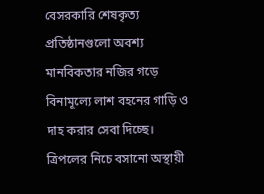বেসরকারি শেষকৃত্য প্রতিষ্ঠানগুলো অবশ্য মানবিকতার নজির গড়ে বিনামূল্যে লাশ বহনের গাড়ি ও দাহ করার সেবা দিচ্ছে। ত্রিপলের নিচে বসানো অস্থায়ী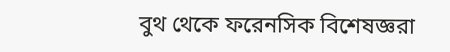বুথ থেকে ফরেনসিক বিশেষজ্ঞরা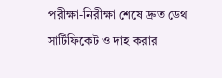পরীক্ষা-নিরীক্ষা শেষে দ্রুত ডেথ সার্টিফিকেট ও দাহ করার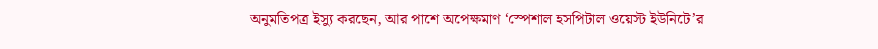অনুমতিপত্র ইস্যু করছেন, আর পাশে অপেক্ষমাণ ‘স্পেশাল হসপিটাল ওয়েস্ট ইউনিটে’র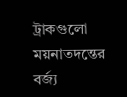ট্রাকগুলো ময়নাতদন্তের বর্জ্য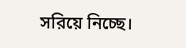সরিয়ে নিচ্ছে।